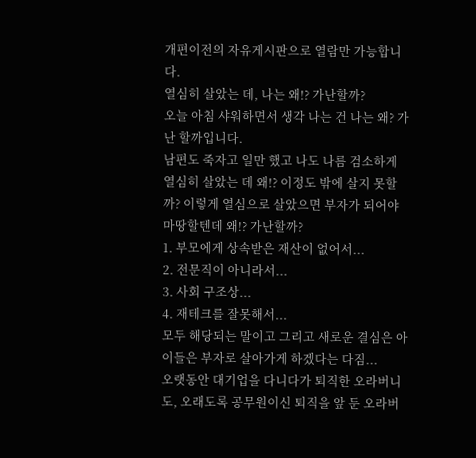개편이전의 자유게시판으로 열람만 가능합니다.
열심히 살았는 데, 나는 왜!? 가난할까?
오늘 아침 샤워하면서 생각 나는 건 나는 왜? 가난 할까입니다.
남편도 죽자고 일만 했고 나도 나름 검소하게 열심히 살았는 데 왜!? 이정도 밖에 살지 못할까? 이렇게 열심으로 살았으면 부자가 되어야 마땅할텐데 왜!? 가난할까?
1. 부모에게 상속받은 재산이 없어서...
2. 전문직이 아니라서...
3. 사회 구조상...
4. 재테크를 잘못해서...
모두 해당되는 말이고 그리고 새로운 결심은 아이들은 부자로 살아가게 하겠다는 다짐...
오랫동안 대기업을 다니다가 퇴직한 오라버니도, 오래도록 공무원이신 퇴직을 앞 둔 오라버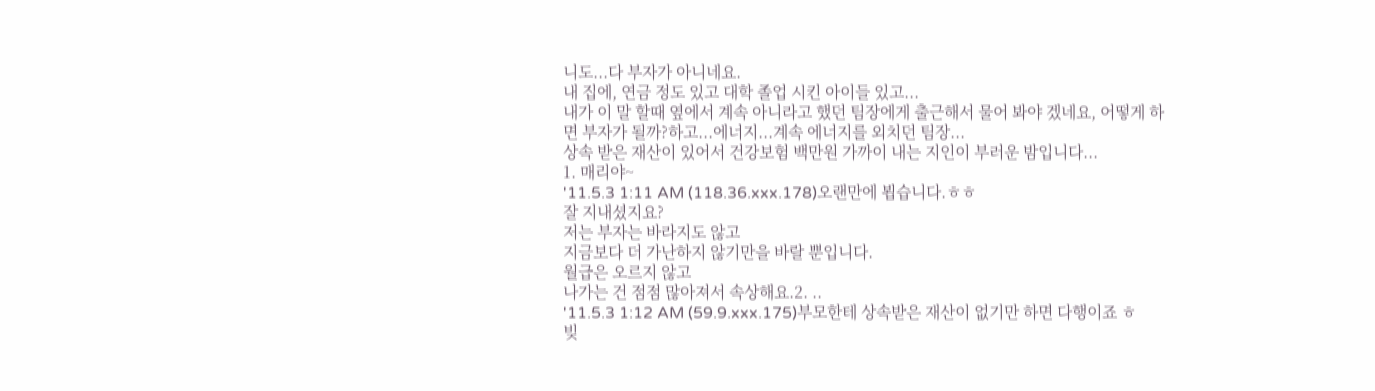니도...다 부자가 아니네요.
내 집에, 연금 정도 있고 대학 졸업 시킨 아이들 있고...
내가 이 말 할때 옆에서 계속 아니라고 했던 팀장에게 출근해서 물어 봐야 겠네요, 어떻게 하면 부자가 될까?하고...에너지...계속 에너지를 외치던 팀장...
상속 받은 재산이 있어서 건강보험 백만원 가까이 내는 지인이 부러운 밤입니다...
1. 매리야~
'11.5.3 1:11 AM (118.36.xxx.178)오랜만에 뵙습니다.ㅎㅎ
잘 지내셨지요?
저는 부자는 바라지도 않고
지금보다 더 가난하지 않기만을 바랄 뿐입니다.
월급은 오르지 않고
나가는 건 점점 많아져서 속상해요.2. ..
'11.5.3 1:12 AM (59.9.xxx.175)부모한테 상속받은 재산이 없기만 하면 다행이죠 ㅎ
빚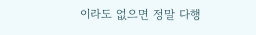이라도 없으면 정말 다행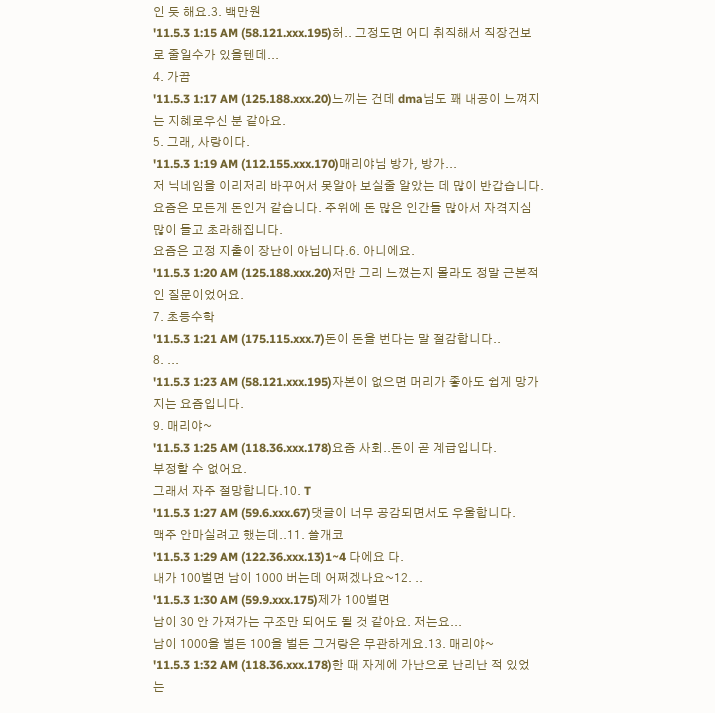인 듯 해요.3. 백만원
'11.5.3 1:15 AM (58.121.xxx.195)허.. 그정도면 어디 취직해서 직장건보로 줄일수가 있을텐데...
4. 가끔
'11.5.3 1:17 AM (125.188.xxx.20)느끼는 건데 dma님도 꽤 내공이 느껴지는 지혜로우신 분 같아요.
5. 그래, 사랑이다.
'11.5.3 1:19 AM (112.155.xxx.170)매리야님 방가, 방가...
저 닉네임을 이리저리 바꾸어서 못알아 보실줄 알았는 데 많이 반갑습니다.
요즘은 모든게 돈인거 같습니다. 주위에 돈 많은 인간들 많아서 자격지심 많이 들고 초라해집니다.
요즘은 고정 지출이 장난이 아닙니다.6. 아니에요.
'11.5.3 1:20 AM (125.188.xxx.20)저만 그리 느꼈는지 몰라도 정말 근본적인 질문이었어요.
7. 초등수학
'11.5.3 1:21 AM (175.115.xxx.7)돈이 돈을 번다는 말 절감합니다..
8. ...
'11.5.3 1:23 AM (58.121.xxx.195)자본이 없으면 머리가 좋아도 쉽게 망가지는 요즘입니다.
9. 매리야~
'11.5.3 1:25 AM (118.36.xxx.178)요즘 사회..돈이 곧 계급입니다.
부정할 수 없어요.
그래서 자주 절망합니다.10. T
'11.5.3 1:27 AM (59.6.xxx.67)댓글이 너무 공감되면서도 우울합니다.
맥주 안마실려고 했는데..11. 쓸개코
'11.5.3 1:29 AM (122.36.xxx.13)1~4 다에요 다.
내가 100벌면 남이 1000 버는데 어쩌겠나요~12. ..
'11.5.3 1:30 AM (59.9.xxx.175)제가 100벌면
남이 30 안 가져가는 구조만 되어도 될 것 같아요. 저는요...
남이 1000을 벌든 100을 벌든 그거랑은 무관하게요.13. 매리야~
'11.5.3 1:32 AM (118.36.xxx.178)한 때 자게에 가난으로 난리난 적 있었는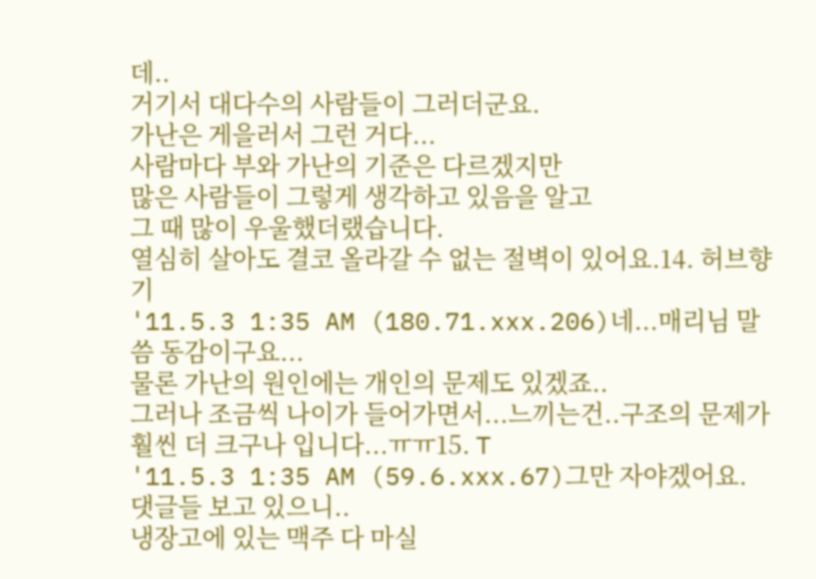데..
거기서 대다수의 사람들이 그러더군요.
가난은 게을러서 그런 거다...
사람마다 부와 가난의 기준은 다르겠지만
많은 사람들이 그렇게 생각하고 있음을 알고
그 때 많이 우울했더랬습니다.
열심히 살아도 결코 올라갈 수 없는 절벽이 있어요.14. 허브향기
'11.5.3 1:35 AM (180.71.xxx.206)네...매리님 말씀 동감이구요...
물론 가난의 원인에는 개인의 문제도 있겠죠..
그러나 조금씩 나이가 들어가면서...느끼는건..구조의 문제가 훨씬 더 크구나 입니다...ㅠㅠ15. T
'11.5.3 1:35 AM (59.6.xxx.67)그만 자야겠어요.
댓글들 보고 있으니..
냉장고에 있는 맥주 다 마실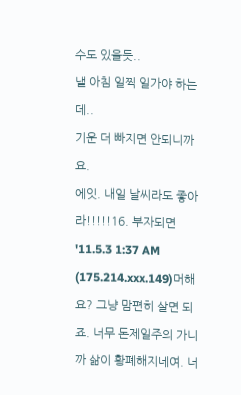수도 있을듯..
낼 아침 일찍 일가야 하는데..
기운 더 빠지면 안되니까요.
에잇. 내일 날씨라도 좋아라!!!!!16. 부자되면
'11.5.3 1:37 AM (175.214.xxx.149)머해요? 그냥 맘편히 살면 되죠. 너무 돈제일주의 가니까 삶이 황폐해지네여. 너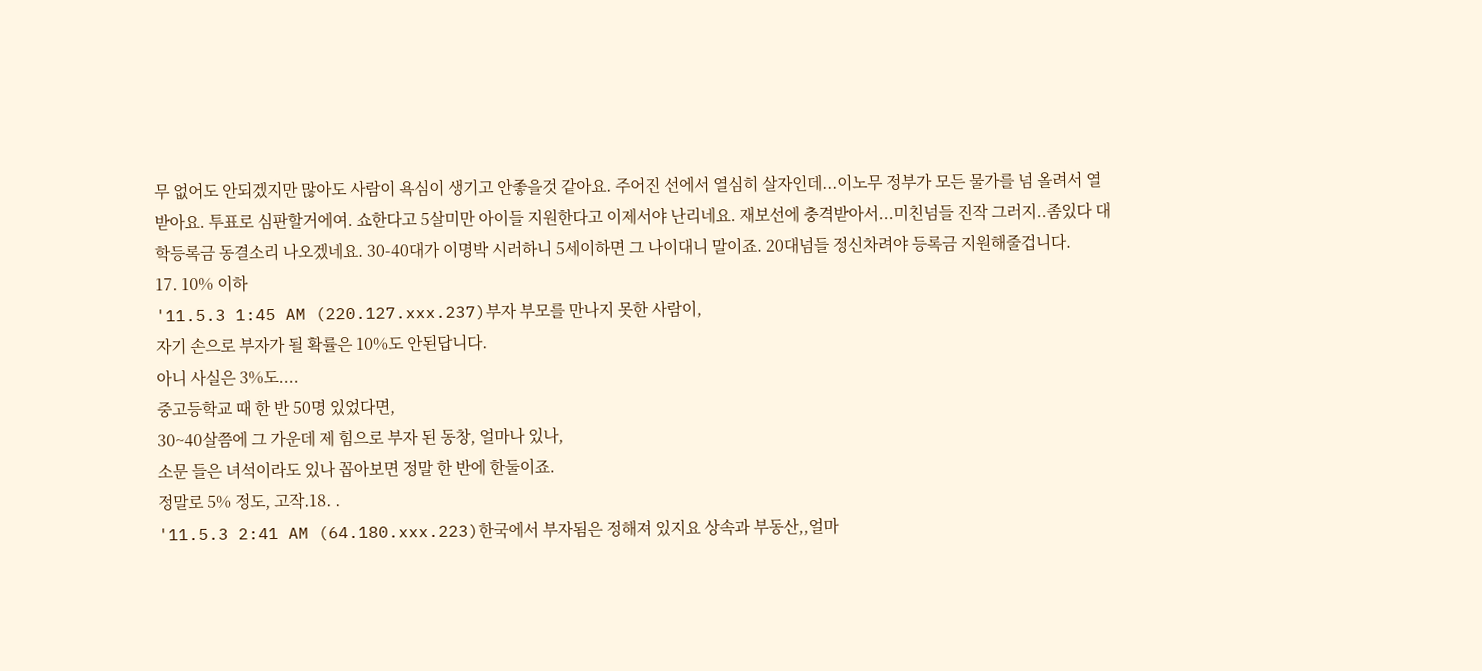무 없어도 안되겠지만 많아도 사람이 욕심이 생기고 안좋을것 같아요. 주어진 선에서 열심히 살자인데...이노무 정부가 모든 물가를 넘 올려서 열받아요. 투표로 심판할거에여. 쇼한다고 5살미만 아이들 지원한다고 이제서야 난리네요. 재보선에 충격받아서...미친넘들 진작 그러지..좀있다 대학등록금 동결소리 나오겠네요. 30-40대가 이명박 시러하니 5세이하면 그 나이대니 말이죠. 20대넘들 정신차려야 등록금 지원해줄겁니다.
17. 10% 이하
'11.5.3 1:45 AM (220.127.xxx.237)부자 부모를 만나지 못한 사람이,
자기 손으로 부자가 될 확률은 10%도 안된답니다.
아니 사실은 3%도....
중고등학교 때 한 반 50명 있었다면,
30~40살쯤에 그 가운데 제 힘으로 부자 된 동창, 얼마나 있나,
소문 들은 녀석이라도 있나 꼽아보면 정말 한 반에 한둘이죠.
정말로 5% 정도, 고작.18. .
'11.5.3 2:41 AM (64.180.xxx.223)한국에서 부자됨은 정해져 있지요 상속과 부동산,,얼마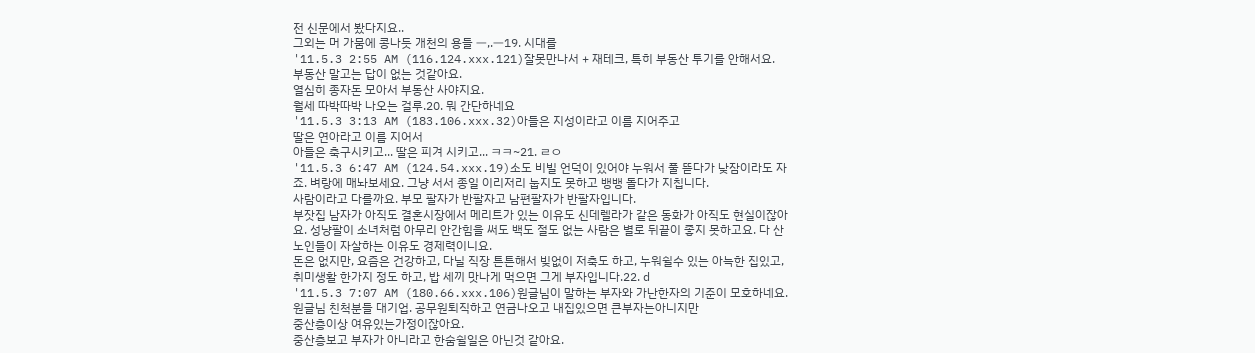전 신문에서 봤다지요..
그외는 머 가뭄에 콩나듯 개천의 용들 ㅡ,.ㅡ19. 시대를
'11.5.3 2:55 AM (116.124.xxx.121)잘못만나서 + 재테크, 특히 부동산 투기를 안해서요.
부동산 말고는 답이 없는 것같아요.
열심히 종자돈 모아서 부동산 사야지요.
월세 따박따박 나오는 걸루.20. 뭐 간단하네요
'11.5.3 3:13 AM (183.106.xxx.32)아들은 지성이라고 이름 지어주고
딸은 연아라고 이름 지어서
아들은 축구시키고... 딸은 피겨 시키고... ㅋㅋ~21. ㄹㅇ
'11.5.3 6:47 AM (124.54.xxx.19)소도 비빌 언덕이 있어야 누워서 풀 뜯다가 낮잠이라도 자죠. 벼랑에 매놔보세요. 그냥 서서 종일 이리저리 눕지도 못하고 뱅뱅 돌다가 지칩니다.
사람이라고 다를까요. 부모 팔자가 반팔자고 남편팔자가 반팔자입니다.
부잣집 남자가 아직도 결혼시장에서 메리트가 있는 이유도 신데렐라가 같은 동화가 아직도 현실이잖아요. 성냥팔이 소녀처럼 아무리 안간힘을 써도 백도 절도 없는 사람은 별로 뒤끝이 좋지 못하고요. 다 산 노인들이 자살하는 이유도 경제력이니요.
돈은 없지만, 요즘은 건강하고, 다닐 직장 튼튼해서 빚없이 저축도 하고, 누워쉴수 있는 아늑한 집있고, 취미생활 한가지 정도 하고, 밥 세끼 맛나게 먹으면 그게 부자입니다.22. d
'11.5.3 7:07 AM (180.66.xxx.106)원글님이 말하는 부자와 가난한자의 기준이 모호하네요.
원글님 친척분들 대기업. 공무원퇴직하고 연금나오고 내집있으면 큰부자는아니지만
중산층이상 여유있는가정이잖아요.
중산층보고 부자가 아니라고 한숨쉴일은 아닌것 같아요.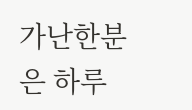가난한분은 하루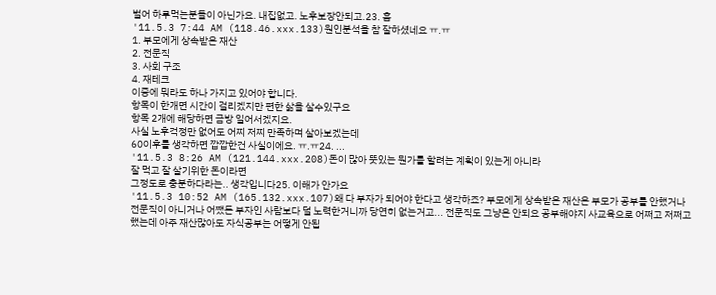벌어 하루먹는분들이 아닌가요. 내집없고. 노후보장안되고.23. 흠
'11.5.3 7:44 AM (118.46.xxx.133)원인분석을 참 잘하셨네요 ㅠ.ㅠ
1. 부모에게 상속받은 재산
2. 전문직
3. 사회 구조
4. 재테크
이중에 뭐라도 하나 가지고 있어야 합니다.
항목이 한개면 시간이 걸리겠지만 편한 삶을 살수있구요
항목 2개에 해당하면 금방 일어서겠지요.
사실 노후걱정만 없어도 어찌 저찌 만족하며 살아보겠는데
60이후를 생각하면 깝깝한건 사실이에요. ㅠ.ㅠ24. ...
'11.5.3 8:26 AM (121.144.xxx.208)돈이 많아 뜻있는 뭔가를 할려는 계획이 있는게 아니라
잘 먹고 잘 살기위한 돈이라면
그정도로 충분하다라는.. 생각입니다25. 이해가 안가요
'11.5.3 10:52 AM (165.132.xxx.107)왜 다 부자가 되어야 한다고 생각하죠? 부모에게 상속받은 재산은 부모가 공부를 안했거나 전문직이 아니거나 어쨌든 부자인 사람보다 덜 노력한거니까 당연히 없는거고... 전문직도 그냥은 안되요 공부해야지 사교육으로 어쩌고 저쩌고 했는데 아주 재산많아도 자식공부는 어떻게 안됩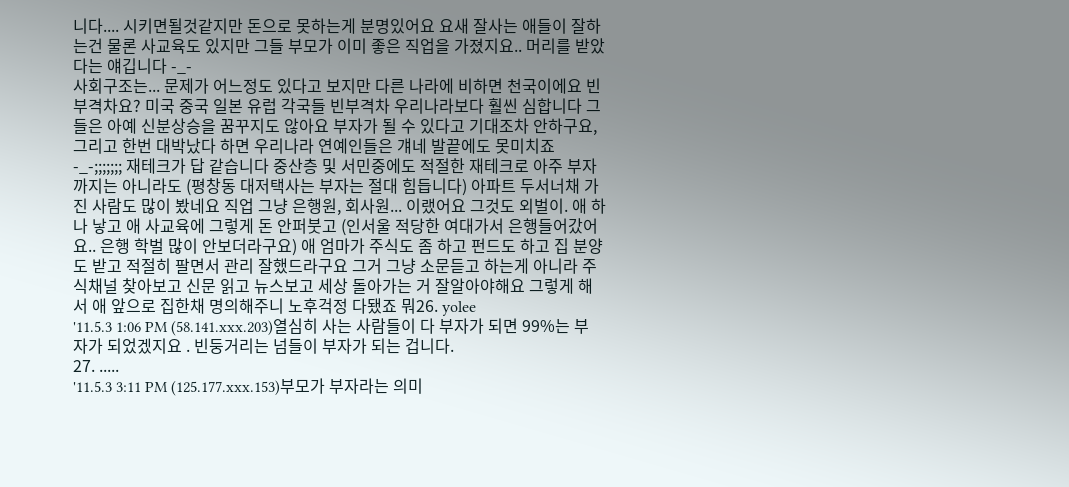니다.... 시키면될것같지만 돈으로 못하는게 분명있어요 요새 잘사는 애들이 잘하는건 물론 사교육도 있지만 그들 부모가 이미 좋은 직업을 가졌지요.. 머리를 받았다는 얘깁니다 -_-
사회구조는... 문제가 어느정도 있다고 보지만 다른 나라에 비하면 천국이에요 빈부격차요? 미국 중국 일본 유럽 각국들 빈부격차 우리나라보다 훨씬 심합니다 그들은 아예 신분상승을 꿈꾸지도 않아요 부자가 될 수 있다고 기대조차 안하구요, 그리고 한번 대박났다 하면 우리나라 연예인들은 걔네 발끝에도 못미치죠 -_-;;;;;;; 재테크가 답 같습니다 중산층 및 서민중에도 적절한 재테크로 아주 부자까지는 아니라도 (평창동 대저택사는 부자는 절대 힘듭니다) 아파트 두서너채 가진 사람도 많이 봤네요 직업 그냥 은행원, 회사원... 이랬어요 그것도 외벌이. 애 하나 낳고 애 사교육에 그렇게 돈 안퍼붓고 (인서울 적당한 여대가서 은행들어갔어요.. 은행 학벌 많이 안보더라구요) 애 엄마가 주식도 좀 하고 펀드도 하고 집 분양도 받고 적절히 팔면서 관리 잘했드라구요 그거 그냥 소문듣고 하는게 아니라 주식채널 찾아보고 신문 읽고 뉴스보고 세상 돌아가는 거 잘알아야해요 그렇게 해서 애 앞으로 집한채 명의해주니 노후걱정 다됐죠 뭐26. yolee
'11.5.3 1:06 PM (58.141.xxx.203)열심히 사는 사람들이 다 부자가 되면 99%는 부자가 되었겠지요 . 빈둥거리는 넘들이 부자가 되는 겁니다.
27. .....
'11.5.3 3:11 PM (125.177.xxx.153)부모가 부자라는 의미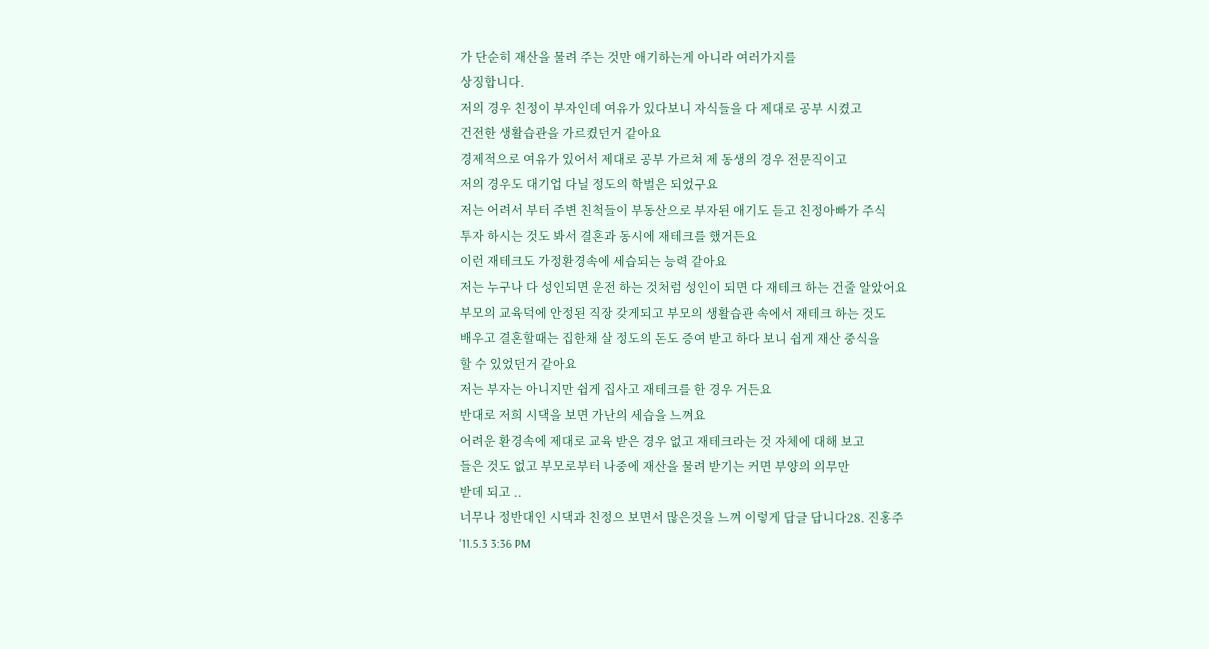가 단순히 재산을 물려 주는 것만 애기하는게 아니라 여러가지를
상징합니다.
저의 경우 친정이 부자인데 여유가 있다보니 자식들을 다 제대로 공부 시켰고
건전한 생활습관을 가르켰던거 같아요
경제적으로 여유가 있어서 제대로 공부 가르쳐 제 동생의 경우 전문직이고
저의 경우도 대기업 다닐 정도의 학벌은 되었구요
저는 어려서 부터 주변 친척들이 부동산으로 부자된 애기도 듣고 친정아빠가 주식
투자 하시는 것도 봐서 결혼과 동시에 재테크를 했거든요
이런 재테크도 가정환경속에 세습되는 능력 같아요
저는 누구나 다 성인되면 운전 하는 것처럼 성인이 되면 다 재테크 하는 건줄 알았어요
부모의 교육덕에 안정된 직장 갖게되고 부모의 생활습관 속에서 재테크 하는 것도
배우고 결혼할때는 집한채 살 정도의 돈도 증여 받고 하다 보니 쉽게 재산 중식을
할 수 있었던거 같아요
저는 부자는 아니지만 쉽게 집사고 재테크를 한 경우 거든요
반대로 저희 시댁을 보면 가난의 세습을 느껴요
어려운 환경속에 제대로 교육 받은 경우 없고 재테크라는 것 자체에 대해 보고
들은 것도 없고 부모로부터 나중에 재산을 물려 받기는 커면 부양의 의무만
받데 되고 ..
너무나 정반대인 시댁과 친정으 보면서 많은것을 느껴 이렇게 답글 답니다28. 진홍주
'11.5.3 3:36 PM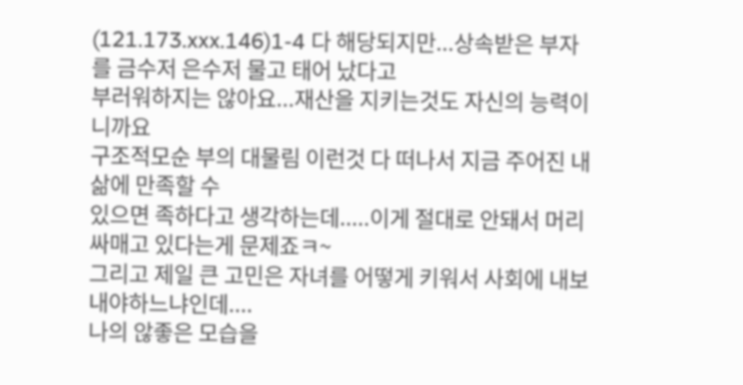(121.173.xxx.146)1-4 다 해당되지만...상속받은 부자를 금수저 은수저 물고 태어 났다고
부러워하지는 않아요...재산을 지키는것도 자신의 능력이니까요
구조적모순 부의 대물림 이런것 다 떠나서 지금 주어진 내 삶에 만족할 수
있으면 족하다고 생각하는데.....이게 절대로 안돼서 머리 싸매고 있다는게 문제죠ㅋ~
그리고 제일 큰 고민은 자녀를 어떻게 키워서 사회에 내보내야하느냐인데....
나의 않좋은 모습을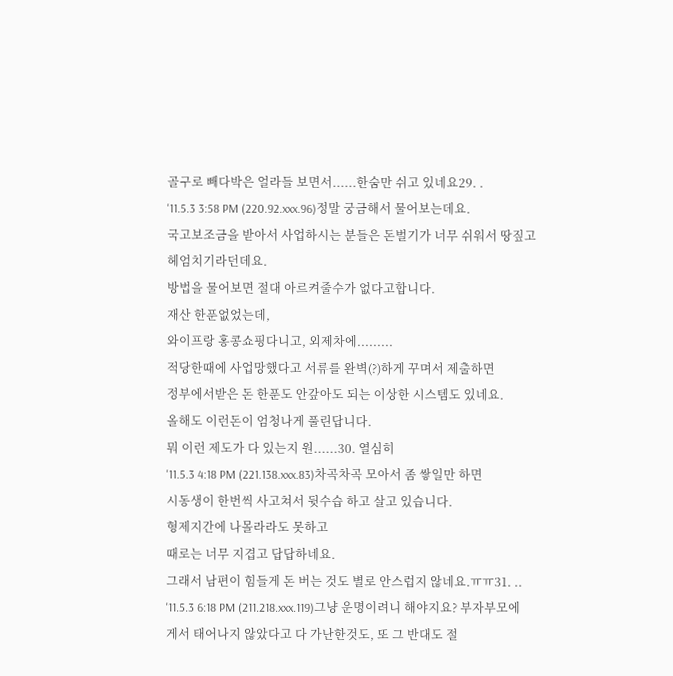골구로 빼다박은 얼라들 보면서......한숨만 쉬고 있네요29. .
'11.5.3 3:58 PM (220.92.xxx.96)정말 궁금해서 물어보는데요.
국고보조금을 받아서 사업하시는 분들은 돈벌기가 너무 쉬워서 땅짚고 헤엄치기라던데요.
방법을 물어보면 절대 아르켜줄수가 없다고합니다.
재산 한푼없었는데,
와이프랑 홍콩쇼핑다니고, 외제차에.........
적당한때에 사업망했다고 서류를 완벽(?)하게 꾸며서 제출하면
정부에서받은 돈 한푼도 안갚아도 되는 이상한 시스템도 있네요.
올해도 이런돈이 엄청나게 풀린답니다.
뭐 이런 제도가 다 있는지 원......30. 열심히
'11.5.3 4:18 PM (221.138.xxx.83)차곡차곡 모아서 좀 쌓일만 하면
시동생이 한번씩 사고쳐서 뒷수습 하고 살고 있습니다.
형제지간에 나몰라라도 못하고
때로는 너무 지겹고 답답하네요.
그래서 남편이 힘들게 돈 버는 것도 별로 안스럽지 않네요.ㅠㅠ31. ..
'11.5.3 6:18 PM (211.218.xxx.119)그냥 운명이려니 해야지요? 부자부모에게서 태어나지 않았다고 다 가난한것도, 또 그 반대도 절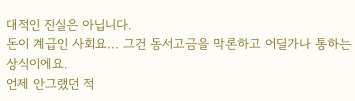대적인 진실은 아닙니다.
돈이 계급인 사회요... 그건 동서고금을 막론하고 어딜가나 통하는 상식이에요.
언제 안그랬던 적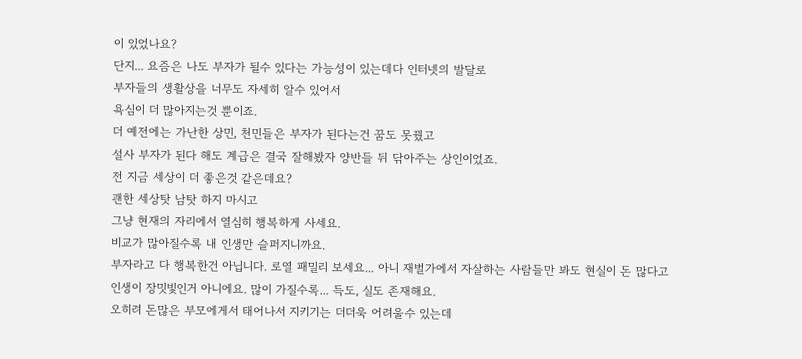이 있었나요?
단지... 요즘은 나도 부자가 될수 있다는 가능성이 있는데다 인터넷의 발달로
부자들의 생활상을 너무도 자세히 알수 있어서
욕심이 더 많아지는것 뿐이죠.
더 예전에는 가난한 상민, 천민들은 부자가 된다는건 꿈도 못꿨고
설사 부자가 된다 해도 계급은 결국 잘해봤자 양반들 뒤 닦아주는 상인이었죠.
전 지금 세상이 더 좋은것 같은데요?
괜한 세상탓 남탓 하지 마시고
그냥 현재의 자리에서 열심히 행복하게 사세요.
비교가 많아질수록 내 인생만 슬퍼지니까요.
부자라고 다 행복한건 아닙니다. 로열 패밀리 보세요... 아니 재벌가에서 자살하는 사람들만 봐도 현실이 돈 많다고 인생이 장밋빛인거 아니에요. 많이 가질수록... 득도, 실도 존재해요.
오히려 돈많은 부모에게서 태어나서 지키기는 더더욱 어려울수 있는데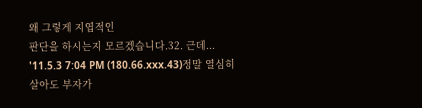왜 그렇게 지엽적인
판단을 하시는지 모르겠습니다.32. 근데...
'11.5.3 7:04 PM (180.66.xxx.43)정말 열심히 살아도 부자가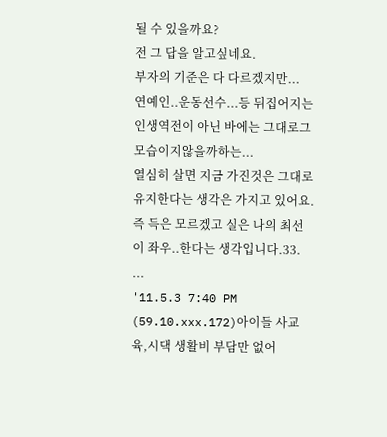될 수 있을까요?
전 그 답을 알고싶네요.
부자의 기준은 다 다르겠지만...
연예인..운동선수...등 뒤집어지는 인생역전이 아닌 바에는 그대로그모습이지않을까하는...
열심히 살면 지금 가진것은 그대로 유지한다는 생각은 가지고 있어요.
즉 득은 모르겠고 실은 나의 최선이 좌우..한다는 생각입니다.33. ...
'11.5.3 7:40 PM (59.10.xxx.172)아이들 사교육,시댁 생활비 부담만 없어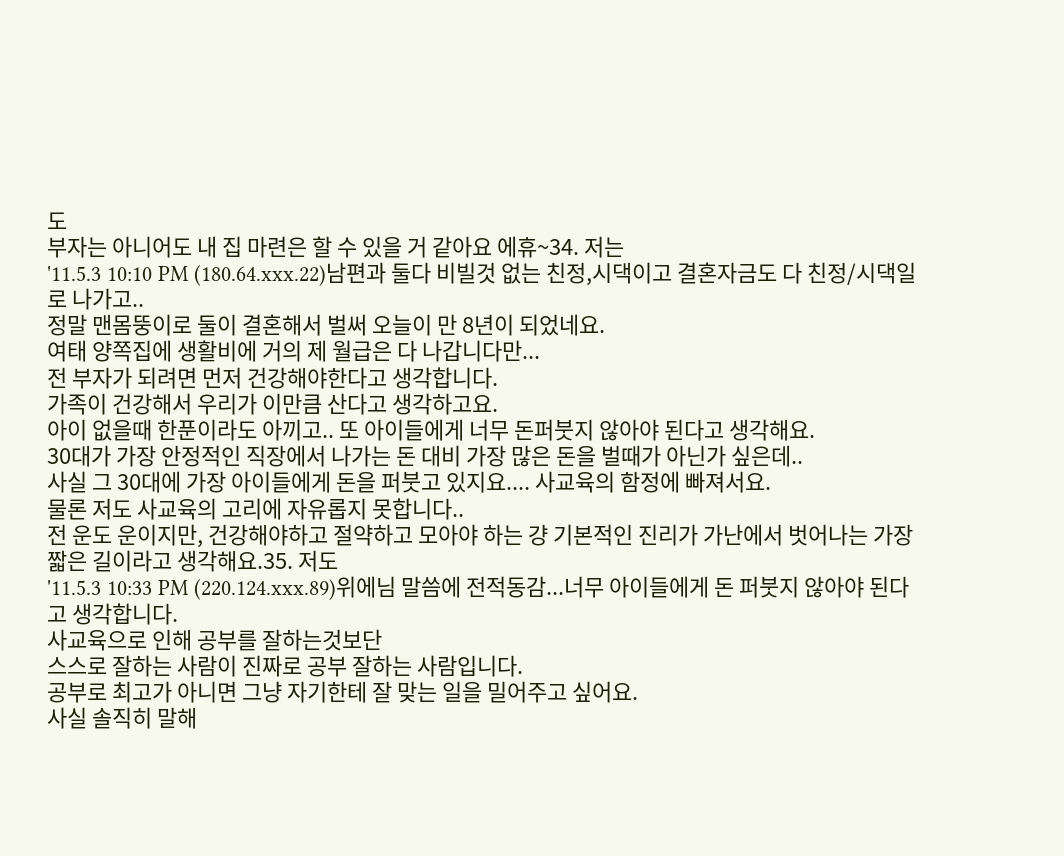도
부자는 아니어도 내 집 마련은 할 수 있을 거 같아요 에휴~34. 저는
'11.5.3 10:10 PM (180.64.xxx.22)남편과 둘다 비빌것 없는 친정,시댁이고 결혼자금도 다 친정/시댁일로 나가고..
정말 맨몸뚱이로 둘이 결혼해서 벌써 오늘이 만 8년이 되었네요.
여태 양쪽집에 생활비에 거의 제 월급은 다 나갑니다만...
전 부자가 되려면 먼저 건강해야한다고 생각합니다.
가족이 건강해서 우리가 이만큼 산다고 생각하고요.
아이 없을때 한푼이라도 아끼고.. 또 아이들에게 너무 돈퍼붓지 않아야 된다고 생각해요.
30대가 가장 안정적인 직장에서 나가는 돈 대비 가장 많은 돈을 벌때가 아닌가 싶은데..
사실 그 30대에 가장 아이들에게 돈을 퍼붓고 있지요.... 사교육의 함정에 빠져서요.
물론 저도 사교육의 고리에 자유롭지 못합니다..
전 운도 운이지만, 건강해야하고 절약하고 모아야 하는 걍 기본적인 진리가 가난에서 벗어나는 가장 짧은 길이라고 생각해요.35. 저도
'11.5.3 10:33 PM (220.124.xxx.89)위에님 말씀에 전적동감...너무 아이들에게 돈 퍼붓지 않아야 된다고 생각합니다.
사교육으로 인해 공부를 잘하는것보단
스스로 잘하는 사람이 진짜로 공부 잘하는 사람입니다.
공부로 최고가 아니면 그냥 자기한테 잘 맞는 일을 밀어주고 싶어요.
사실 솔직히 말해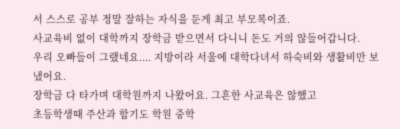서 스스로 공부 정말 잘하는 자식을 둔게 최고 부모복이죠.
사교육비 없이 대학까지 장학금 받으면서 다니니 돈도 거의 않들어갑니다.
우리 오빠들이 그랬네요.... 지방이라 서울에 대학다녀서 하숙비와 생활비만 보냈어요.
장학금 다 타가며 대학원까지 나왔어요. 그흔한 사교육은 않했고
초등학생때 주산과 합기도 학원 중학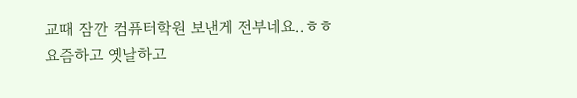교때 잠깐 컴퓨터학원 보낸게 전부네요..ㅎㅎ
요즘하고 옛날하고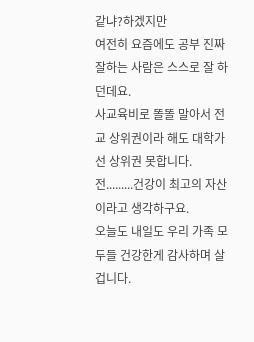같냐?하겠지만
여전히 요즘에도 공부 진짜 잘하는 사람은 스스로 잘 하던데요.
사교육비로 똘똘 말아서 전교 상위권이라 해도 대학가선 상위권 못합니다.
전.........건강이 최고의 자산이라고 생각하구요.
오늘도 내일도 우리 가족 모두들 건강한게 감사하며 살겁니다.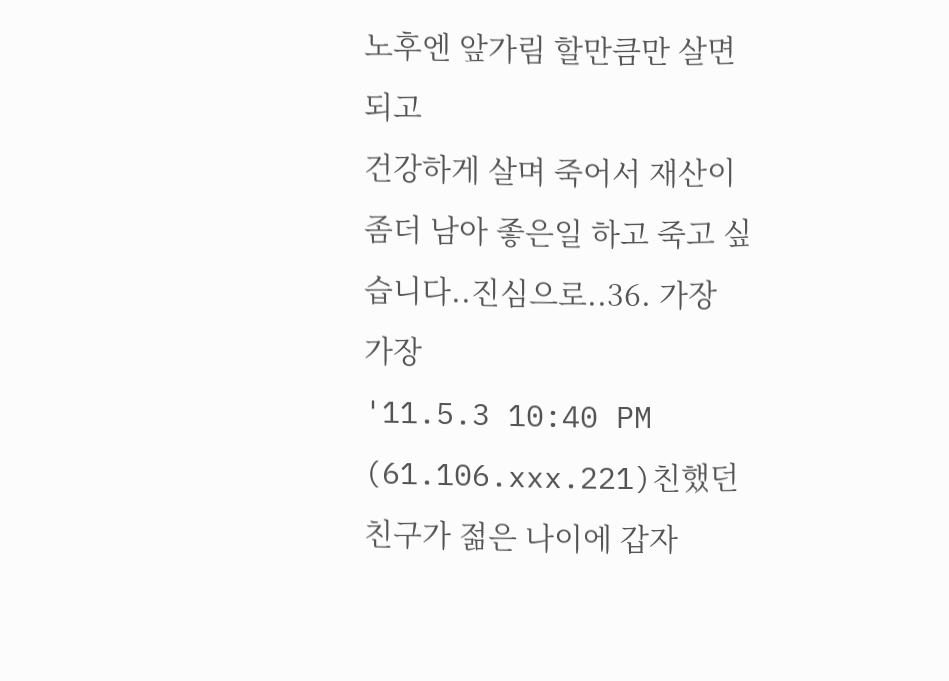노후엔 앞가림 할만큼만 살면되고
건강하게 살며 죽어서 재산이 좀더 남아 좋은일 하고 죽고 싶습니다..진심으로..36. 가장 가장
'11.5.3 10:40 PM (61.106.xxx.221)친했던 친구가 젊은 나이에 갑자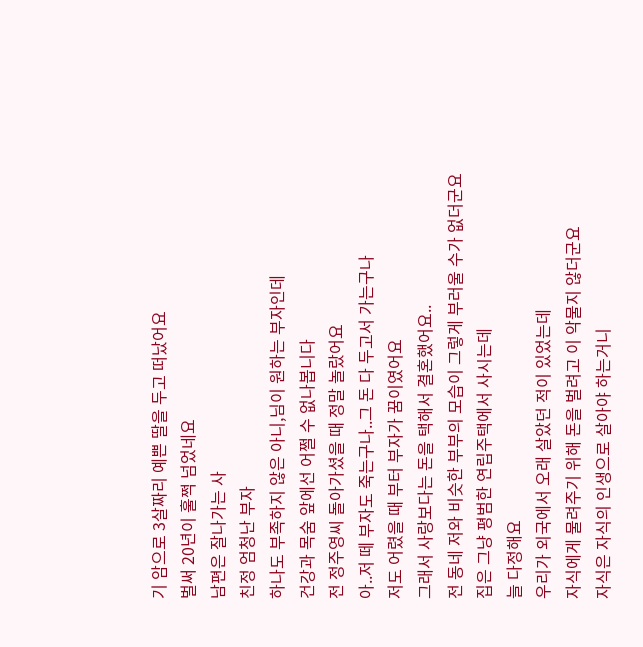기 암으로 3살짜리 예쁜 딸을 두고 떠났어요
벌써 20년이 훌쩍 넘었네요
남편은 잘나가는 사
친정 엄청난 부자
하나도 부족하지 않은 아니,님이 원하는 부자인데
건강과 목숨 앞에선 어쩔 수 없나봅니다
전 정주영씨 돌아가셨을 때 정말 놀랐어요
아..저 떼 부자도 죽는구나..그 돈 다 두고서 가는구나
저도 어렸을 때 부터 부자가 꿈이였어요
그래서 사랑보다는 돈을 택해서 결혼했어요..
전 동네 저와 비슷한 부부의 모습이 그렇게 부러울 수가 없더군요
집은 그냥 평범한 연립주택에서 사시는데
늘 다정해요
우리가 외국에서 오래 살았던 적이 있었는데
자식에게 물려주기 위해 돈을 벌려고 이 악물지 않더군요
자식은 자식의 인생으로 살아야 하는거니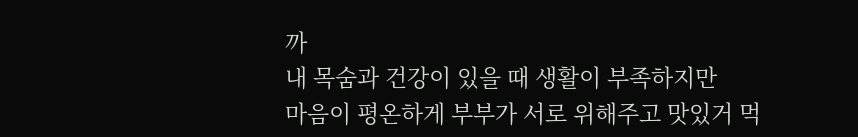까
내 목숨과 건강이 있을 때 생활이 부족하지만
마음이 평온하게 부부가 서로 위해주고 맛있거 먹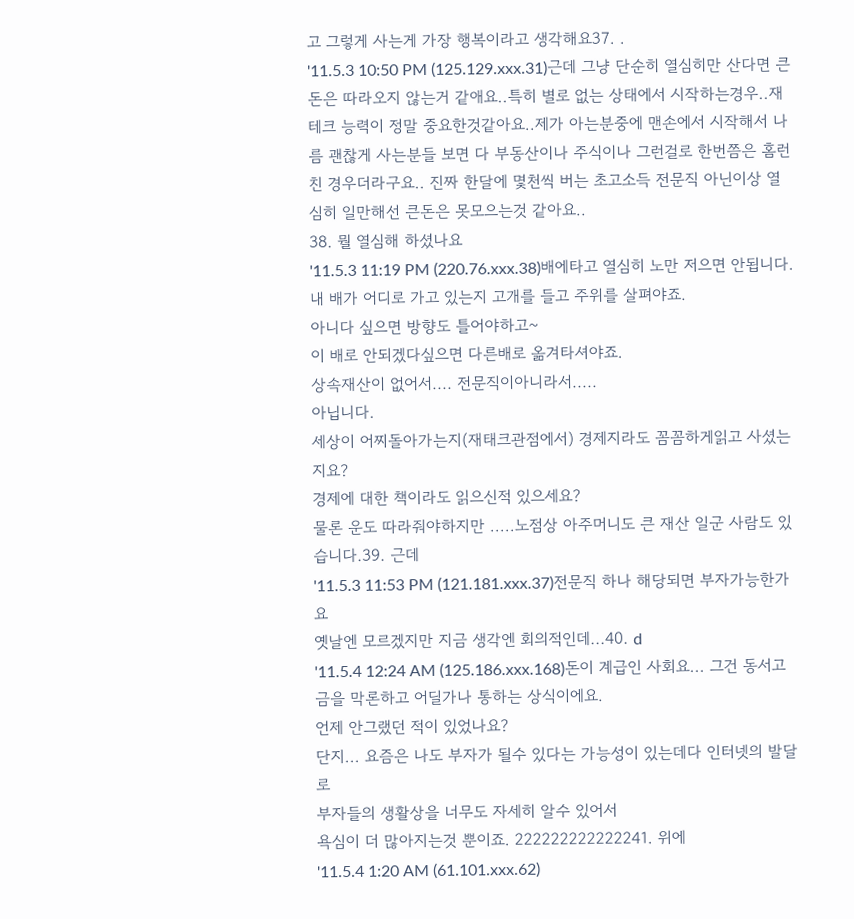고 그렇게 사는게 가장 행복이라고 생각해요37. .
'11.5.3 10:50 PM (125.129.xxx.31)근데 그냥 단순히 열심히만 산다면 큰돈은 따라오지 않는거 같애요..특히 별로 없는 상태에서 시작하는경우..재테크 능력이 정말 중요한것같아요..제가 아는분중에 맨손에서 시작해서 나름 괜찮게 사는분들 보면 다 부동산이나 주식이나 그런걸로 한번쯤은 홈런친 경우더라구요.. 진짜 한달에 몇천씩 버는 초고소득 전문직 아닌이상 열심히 일만해선 큰돈은 못모으는것 같아요..
38. 뭘 열심해 하셨나요
'11.5.3 11:19 PM (220.76.xxx.38)배에타고 열심히 노만 저으면 안됩니다.
내 배가 어디로 가고 있는지 고개를 들고 주위를 살펴야죠.
아니다 싶으면 방향도 틀어야하고~
이 배로 안되겠다싶으면 다른배로 옮겨타셔야죠.
상속재산이 없어서.... 전문직이아니라서.....
아닙니다.
세상이 어찌돌아가는지(재태크관점에서) 경제지라도 꼼꼼하게읽고 사셨는지요?
경제에 대한 책이라도 읽으신적 있으세요?
물론 운도 따라줘야하지만 .....노점상 아주머니도 큰 재산 일군 사람도 있습니다.39. 근데
'11.5.3 11:53 PM (121.181.xxx.37)전문직 하나 해당되면 부자가능한가요
옛날엔 모르겠지만 지금 생각엔 회의적인데...40. d
'11.5.4 12:24 AM (125.186.xxx.168)돈이 계급인 사회요... 그건 동서고금을 막론하고 어딜가나 통하는 상식이에요.
언제 안그랬던 적이 있었나요?
단지... 요즘은 나도 부자가 될수 있다는 가능성이 있는데다 인터넷의 발달로
부자들의 생활상을 너무도 자세히 알수 있어서
욕심이 더 많아지는것 뿐이죠. 222222222222241. 위에
'11.5.4 1:20 AM (61.101.xxx.62)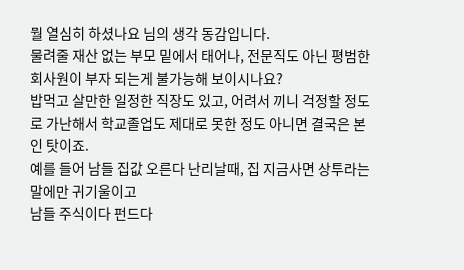뭘 열심히 하셨나요 님의 생각 동감입니다.
물려줄 재산 없는 부모 밑에서 태어나, 전문직도 아닌 평범한 회사원이 부자 되는게 불가능해 보이시나요?
밥먹고 살만한 일정한 직장도 있고, 어려서 끼니 걱정할 정도로 가난해서 학교졸업도 제대로 못한 정도 아니면 결국은 본인 탓이죠.
예를 들어 남들 집값 오른다 난리날때, 집 지금사면 상투라는 말에만 귀기울이고
남들 주식이다 펀드다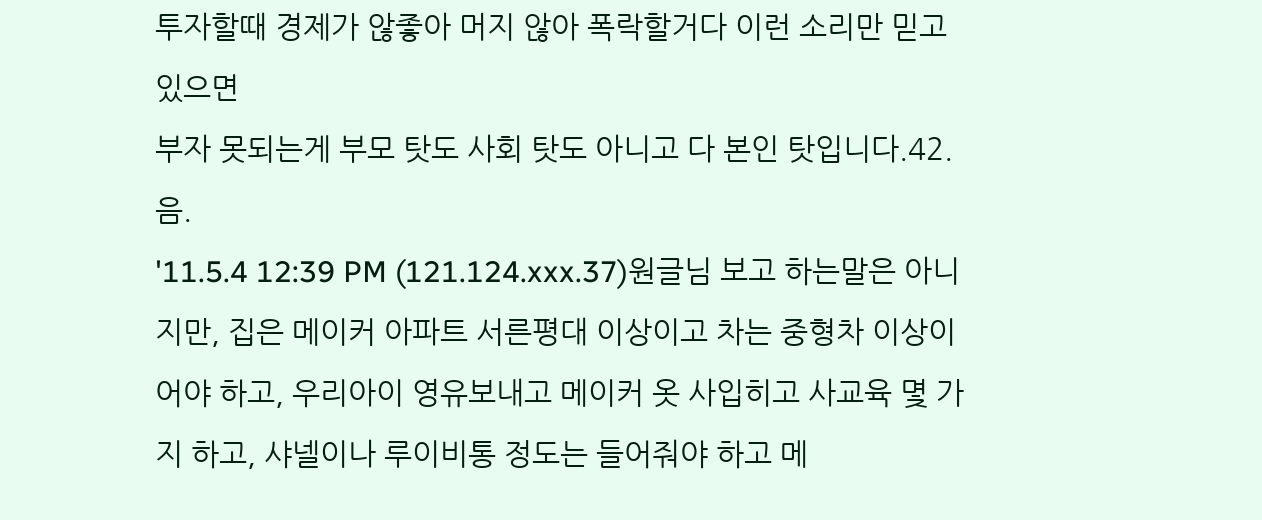투자할때 경제가 않좋아 머지 않아 폭락할거다 이런 소리만 믿고 있으면
부자 못되는게 부모 탓도 사회 탓도 아니고 다 본인 탓입니다.42. 음.
'11.5.4 12:39 PM (121.124.xxx.37)원글님 보고 하는말은 아니지만, 집은 메이커 아파트 서른평대 이상이고 차는 중형차 이상이어야 하고, 우리아이 영유보내고 메이커 옷 사입히고 사교육 몇 가지 하고, 샤넬이나 루이비통 정도는 들어줘야 하고 메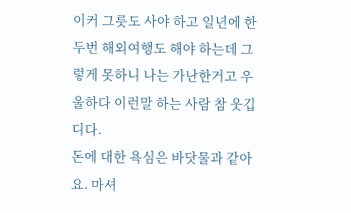이커 그릇도 사야 하고 일년에 한두번 해외여행도 해야 하는데 그렇게 못하니 나는 가난한거고 우울하다 이런말 하는 사람 참 웃깁디다.
돈에 대한 욕심은 바닷물과 같아요. 마셔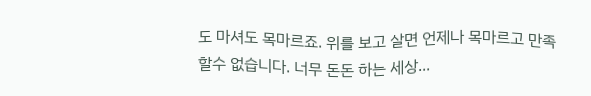도 마셔도 목마르죠. 위를 보고 살면 언제나 목마르고 만족할수 없습니다. 너무 돈돈 하는 세상...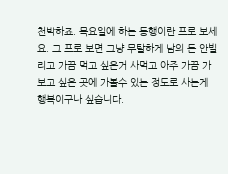천박하죠. 목요일에 하는 동행이란 프로 보세요. 그 프로 보면 그냥 무탈하게 남의 돈 안빌리고 가끔 먹고 싶은거 사먹고 아주 가끔 가보고 싶은 곳에 가볼수 있는 정도로 사는게 행복이구나 싶습니다.